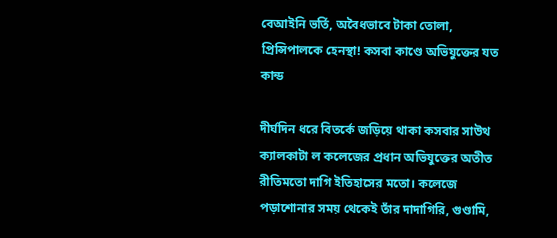বেআইনি ভর্তি, অবৈধভাবে টাকা তোলা, প্রিন্সিপালকে হেনস্থা! কসবা কাণ্ডে অভিযুক্তের যত কান্ড

দীর্ঘদিন ধরে বিতর্কে জড়িয়ে থাকা কসবার সাউথ ক্যালকাটা ল কলেজের প্রধান অভিযুক্তের অতীত রীতিমতো দাগি ইতিহাসের মতো। কলেজে পড়াশোনার সময় থেকেই তাঁর দাদাগিরি, গুণ্ডামি,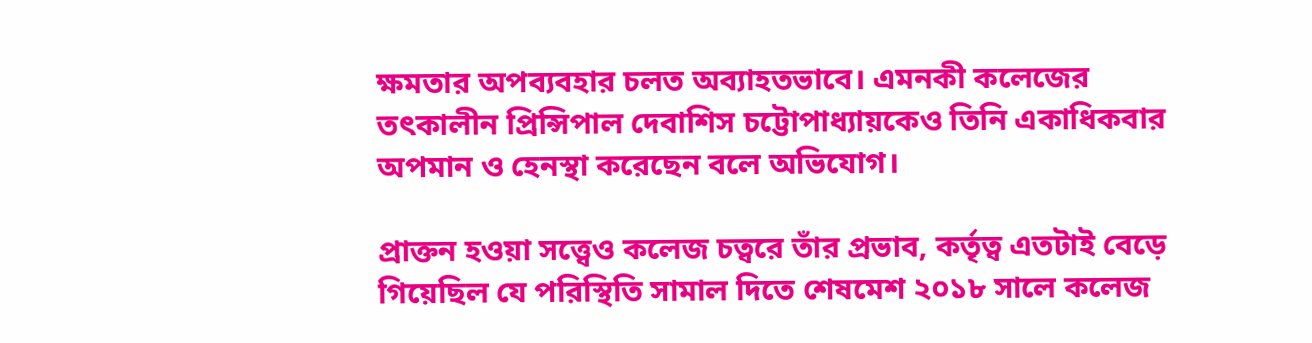ক্ষমতার অপব্যবহার চলত অব্যাহতভাবে। এমনকী কলেজের তৎকালীন প্রিন্সিপাল দেবাশিস চট্টোপাধ্যায়কেও তিনি একাধিকবার অপমান ও হেনস্থা করেছেন বলে অভিযোগ।

প্রাক্তন হওয়া সত্ত্বেও কলেজ চত্বরে তাঁর প্রভাব, কর্তৃত্ব এতটাই বেড়ে গিয়েছিল যে পরিস্থিতি সামাল দিতে শেষমেশ ২০১৮ সালে কলেজ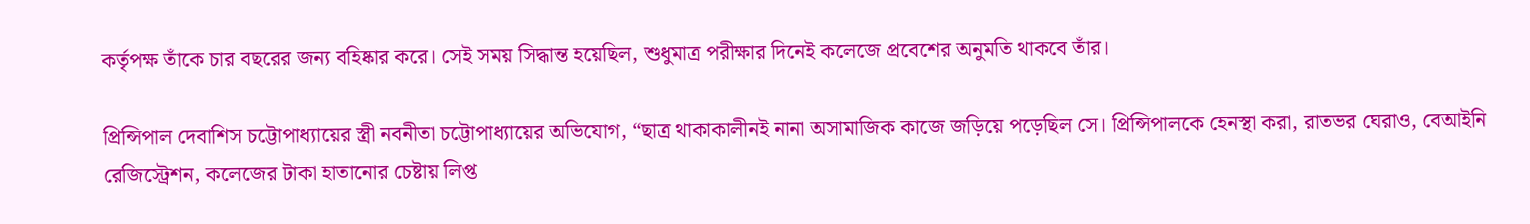কর্তৃপক্ষ তাঁকে চার বছরের জন্য বহিষ্কার করে। সেই সময় সিদ্ধান্ত হয়েছিল, শুধুমাত্র পরীক্ষার দিনেই কলেজে প্রবেশের অনুমতি থাকবে তাঁর।

প্রিন্সিপাল দেবাশিস চট্টোপাধ্যায়ের স্ত্রী নবনীতা চট্টোপাধ্যায়ের অভিযোগ, “ছাত্র থাকাকালীনই নানা অসামাজিক কাজে জড়িয়ে পড়েছিল সে। প্রিন্সিপালকে হেনস্থা করা, রাতভর ঘেরাও, বেআইনি রেজিস্ট্রেশন, কলেজের টাকা হাতানোর চেষ্টায় লিপ্ত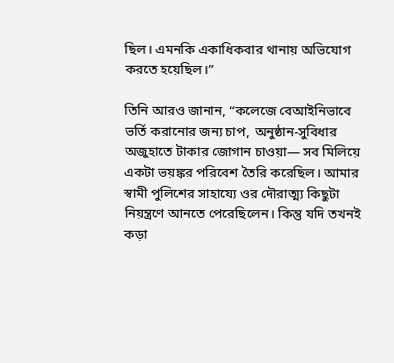ছিল। এমনকি একাধিকবার থানায় অভিযোগ করতে হয়েছিল।”

তিনি আরও জানান, “কলেজে বেআইনিভাবে ভর্তি করানোর জন্য চাপ, অনুষ্ঠান-সুবিধার অজুহাতে টাকার জোগান চাওয়া— সব মিলিয়ে একটা ভয়ঙ্কর পরিবেশ তৈরি করেছিল। আমার স্বামী পুলিশের সাহায্যে ওর দৌরাত্ম্য কিছুটা নিয়ন্ত্রণে আনতে পেরেছিলেন। কিন্তু যদি তখনই কড়া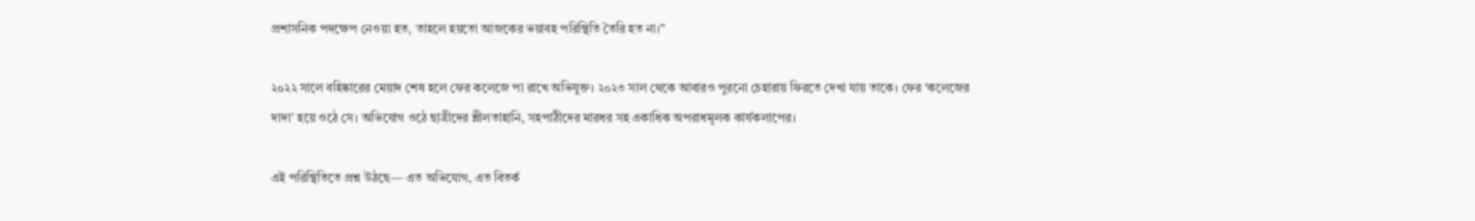প্রশাসনিক পদক্ষেপ নেওয়া হত, তাহলে হয়তো আজকের ভয়াবহ পরিস্থিতি তৈরি হত না।”

২০২২ সালে বহিষ্কারের মেয়াদ শেষ হলে ফের কলেজে পা রাখে অভিযুক্ত। ২০২৩ সাল থেকে আবারও পুরনো চেহারায় ফিরতে দেখা যায় তাকে। ফের ‘কলেজের দাদা’ হয়ে ওঠে সে। অভিযোগ ওঠে ছাত্রীদের শ্লীলতাহানি, সহপাঠীদের মারধর সহ একাধিক অপরাধমূলক কার্যকলাপের।

এই পরিস্থিতিতে প্রশ্ন উঠছে— এত অভিযোগ, এত বিতর্ক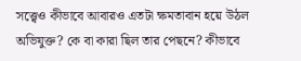সত্ত্বেও কীভাবে আবারও এতটা ক্ষমতাবান হয়ে উঠল অভিযুক্ত? কে বা কারা ছিল তার পেছনে? কীভাবে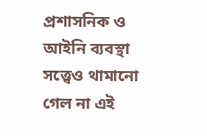প্রশাসনিক ও আইনি ব্যবস্থা সত্ত্বেও থামানো গেল না এই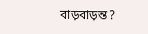বাড়বাড়ন্ত?